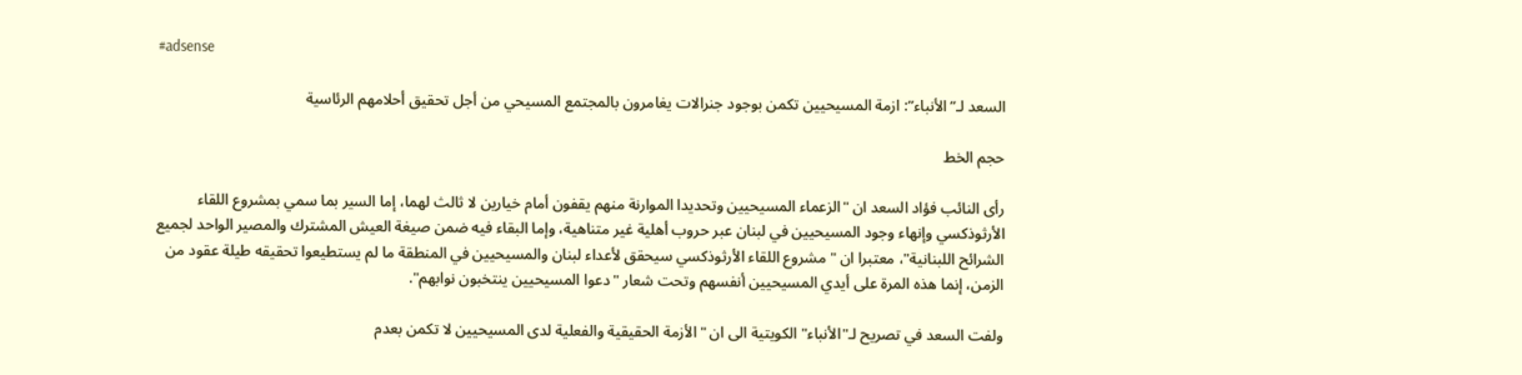#adsense

السعد لـ”الأنباء”: ازمة المسيحيين تكمن بوجود جنرالات يغامرون بالمجتمع المسيحي من أجل تحقيق أحلامهم الرئاسية

حجم الخط

رأى النائب فؤاد السعد ان "الزعماء المسيحيين وتحديدا الموارنة منهم يقفون أمام خيارين لا ثالث لهما، إما السير بما سمي بمشروع اللقاء الأرثوذكسي وإنهاء وجود المسيحيين في لبنان عبر حروب أهلية غير متناهية، وإما البقاء فيه ضمن صيغة العيش المشترك والمصير الواحد لجميع الشرائح اللبنانية"، معتبرا ان "مشروع اللقاء الأرثوذكسي سيحقق لأعداء لبنان والمسيحيين في المنطقة ما لم يستطيعوا تحقيقه طيلة عقود من الزمن، إنما هذه المرة على أيدي المسيحيين أنفسهم وتحت شعار "دعوا المسيحيين ينتخبون نوابهم".

ولفت السعد في تصريح لـ"الأنباء" الكويتية الى ان "الأزمة الحقيقية والفعلية لدى المسيحيين لا تكمن بعدم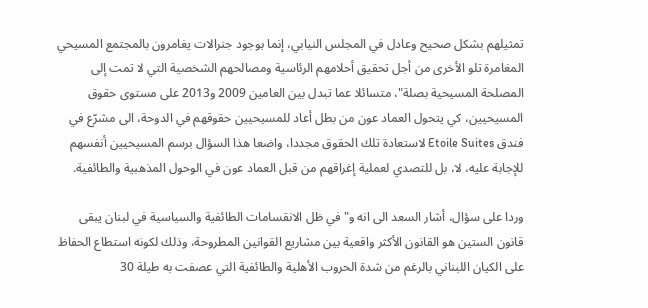تمثيلهم بشكل صحيح وعادل في المجلس النيابي، إنما بوجود جنرالات يغامرون بالمجتمع المسيحي المغامرة تلو الأخرى من أجل تحقيق أحلامهم الرئاسية ومصالحهم الشخصية التي لا تمت إلى المصلحة المسيحية بصلة"، متسائلا عما تبدل بين العامين 2009 و2013 على مستوى حقوق المسيحيين، كي يتحول العماد عون من بطل أعاد للمسيحيين حقوقهم في الدوحة، الى مشرّع في فندق Etoile Suites لاستعادة تلك الحقوق مجددا، واضعا هذا السؤال برسم المسيحيين أنفسهم للإجابة عليه، لا، بل للتصدي لعملية إغراقهم من قبل العماد عون في الوحول المذهبية والطائفية.

وردا على سؤال، أشار السعد الى انه و"في ظل الانقسامات الطائفية والسياسية في لبنان يبقى قانون الستين هو القانون الأكثر واقعية بين مشاريع القوانين المطروحة، وذلك لكونه استطاع الحفاظ على الكيان اللبناني بالرغم من شدة الحروب الأهلية والطائفية التي عصفت به طيلة 30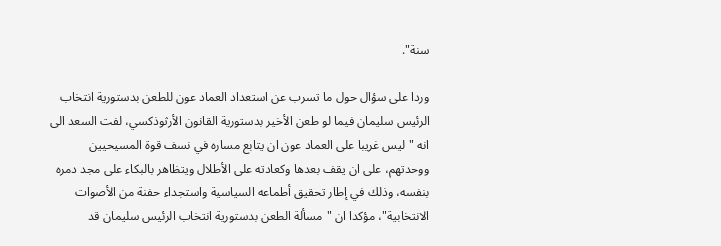سنة".

وردا على سؤال حول ما تسرب عن استعداد العماد عون للطعن بدستورية انتخاب الرئيس سليمان فيما لو طعن الأخير بدستورية القانون الأرثوذكسي، لفت السعد الى انه "ليس غريبا على العماد عون ان يتابع مساره في نسف قوة المسيحيين ووحدتهم، على ان يقف بعدها وكعادته على الأطلال ويتظاهر بالبكاء على مجد دمره بنفسه، وذلك في إطار تحقيق أطماعه السياسية واستجداء حفنة من الأصوات الانتخابية"، مؤكدا ان "مسألة الطعن بدستورية انتخاب الرئيس سليمان قد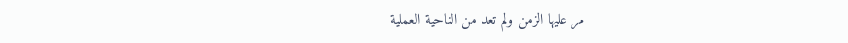مر عليها الزمن ولم تعد من الناحية العملية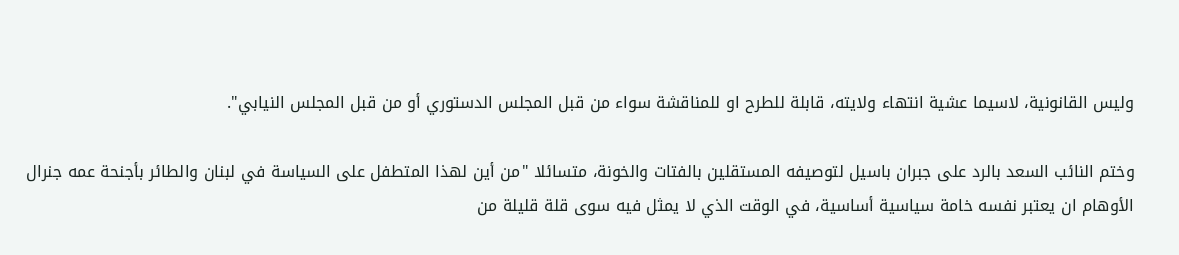وليس القانونية، لاسيما عشية انتهاء ولايته، قابلة للطرح او للمناقشة سواء من قبل المجلس الدستوري أو من قبل المجلس النيابي".

وختم النائب السعد بالرد على جبران باسيل لتوصيفه المستقلين بالفتات والخونة، متسائلا "من أين لهذا المتطفل على السياسة في لبنان والطائر بأجنحة عمه جنرال الأوهام ان يعتبر نفسه خامة سياسية أساسية، في الوقت الذي لا يمثل فيه سوى قلة قليلة من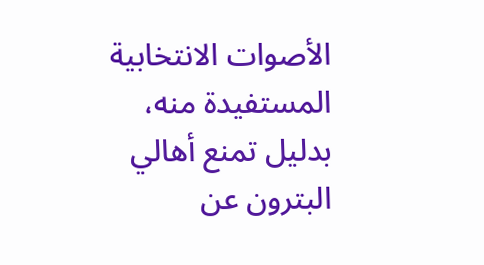الأصوات الانتخابية المستفيدة منه، بدليل تمنع أهالي البترون عن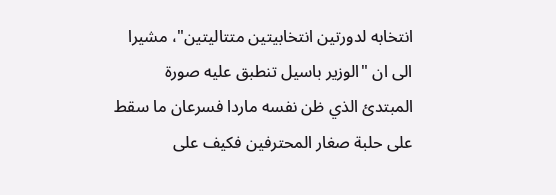انتخابه لدورتين انتخابيتين متتاليتين"، مشيرا الى ان "الوزير باسيل تنطبق عليه صورة المبتدئ الذي ظن نفسه ماردا فسرعان ما سقط على حلبة صغار المحترفين فكيف على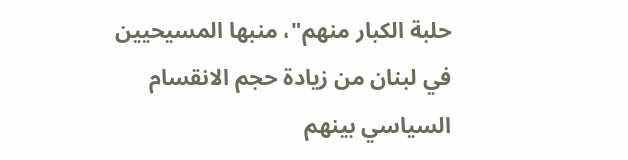حلبة الكبار منهم"، منبها المسيحيين في لبنان من زيادة حجم الانقسام السياسي بينهم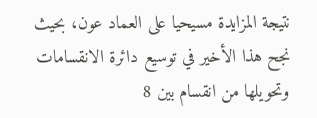نتيجة المزايدة مسيحيا على العماد عون، بحيث نجح هذا الأخير في توسيع دائرة الانقسامات وتحويلها من انقسام بين 8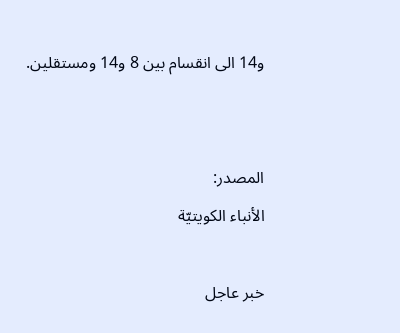و14 الى انقسام بين 8 و14 ومستقلين.


المصدر:
الأنباء الكويتيّة

خبر عاجل